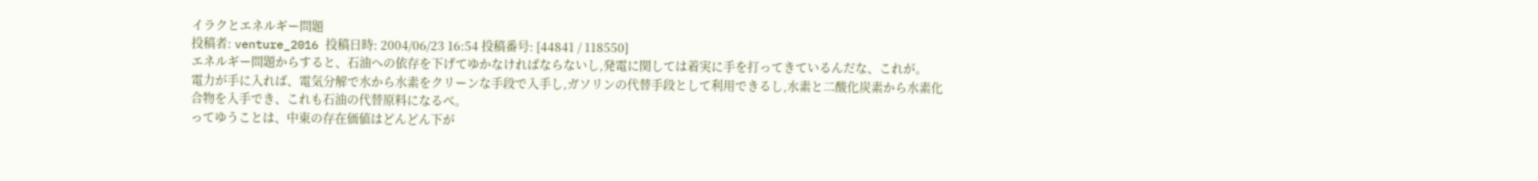イラクとエネルギー問題
投稿者: venture_2016 投稿日時: 2004/06/23 16:54 投稿番号: [44841 / 118550]
エネルギー問題からすると、石油への依存を下げてゆかなければならないし,発電に関しては着実に手を打ってきているんだな、これが。
電力が手に入れば、電気分解で水から水素をクリーンな手段で入手し,ガソリンの代替手段として利用できるし,水素と二酸化炭素から水素化合物を入手でき、これも石油の代替原料になるべ。
ってゆうことは、中東の存在価値はどんどん下が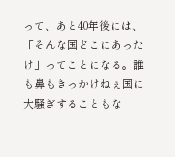って、あと40年後には、「そんな国どこにあったけ」ってことになる。誰も鼻もきっかけねぇ国に大騒ぎすることもな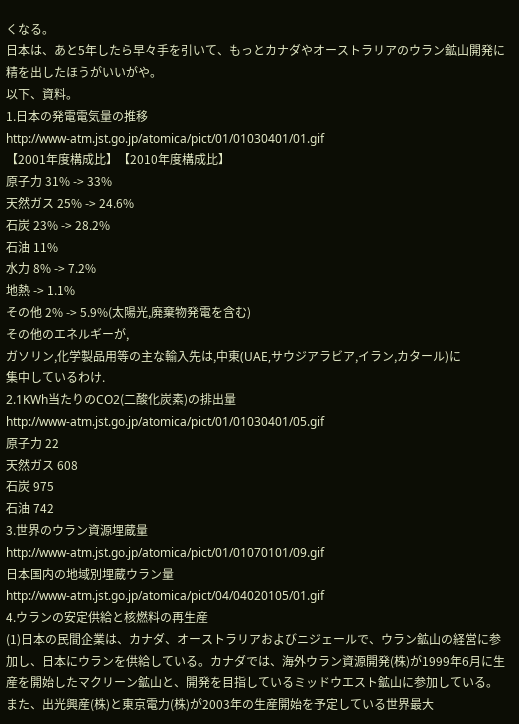くなる。
日本は、あと5年したら早々手を引いて、もっとカナダやオーストラリアのウラン鉱山開発に精を出したほうがいいがや。
以下、資料。
1.日本の発電電気量の推移
http://www-atm.jst.go.jp/atomica/pict/01/01030401/01.gif
【2001年度構成比】【2010年度構成比】
原子力 31% -> 33%
天然ガス 25% -> 24.6%
石炭 23% -> 28.2%
石油 11%
水力 8% -> 7.2%
地熱 -> 1.1%
その他 2% -> 5.9%(太陽光,廃棄物発電を含む)
その他のエネルギーが,
ガソリン,化学製品用等の主な輸入先は,中東(UAE,サウジアラビア,イラン,カタール)に
集中しているわけ.
2.1KWh当たりのCO2(二酸化炭素)の排出量
http://www-atm.jst.go.jp/atomica/pict/01/01030401/05.gif
原子力 22
天然ガス 608
石炭 975
石油 742
3.世界のウラン資源埋蔵量
http://www-atm.jst.go.jp/atomica/pict/01/01070101/09.gif
日本国内の地域別埋蔵ウラン量
http://www-atm.jst.go.jp/atomica/pict/04/04020105/01.gif
4.ウランの安定供給と核燃料の再生産
(1)日本の民間企業は、カナダ、オーストラリアおよびニジェールで、ウラン鉱山の経営に参加し、日本にウランを供給している。カナダでは、海外ウラン資源開発(株)が1999年6月に生産を開始したマクリーン鉱山と、開発を目指しているミッドウエスト鉱山に参加している。また、出光興産(株)と東京電力(株)が2003年の生産開始を予定している世界最大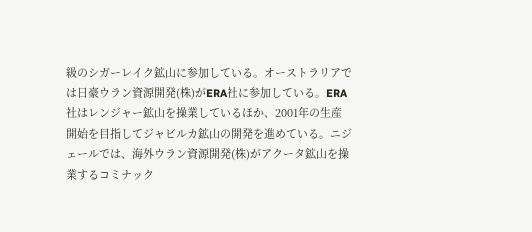級のシガーレイク鉱山に参加している。オーストラリアでは日豪ウラン資源開発(株)がERA社に参加している。ERA社はレンジャー鉱山を操業しているほか、2001年の生産開始を目指してジャビルカ鉱山の開発を進めている。ニジェールでは、海外ウラン資源開発(株)がアクータ鉱山を操業するコミナック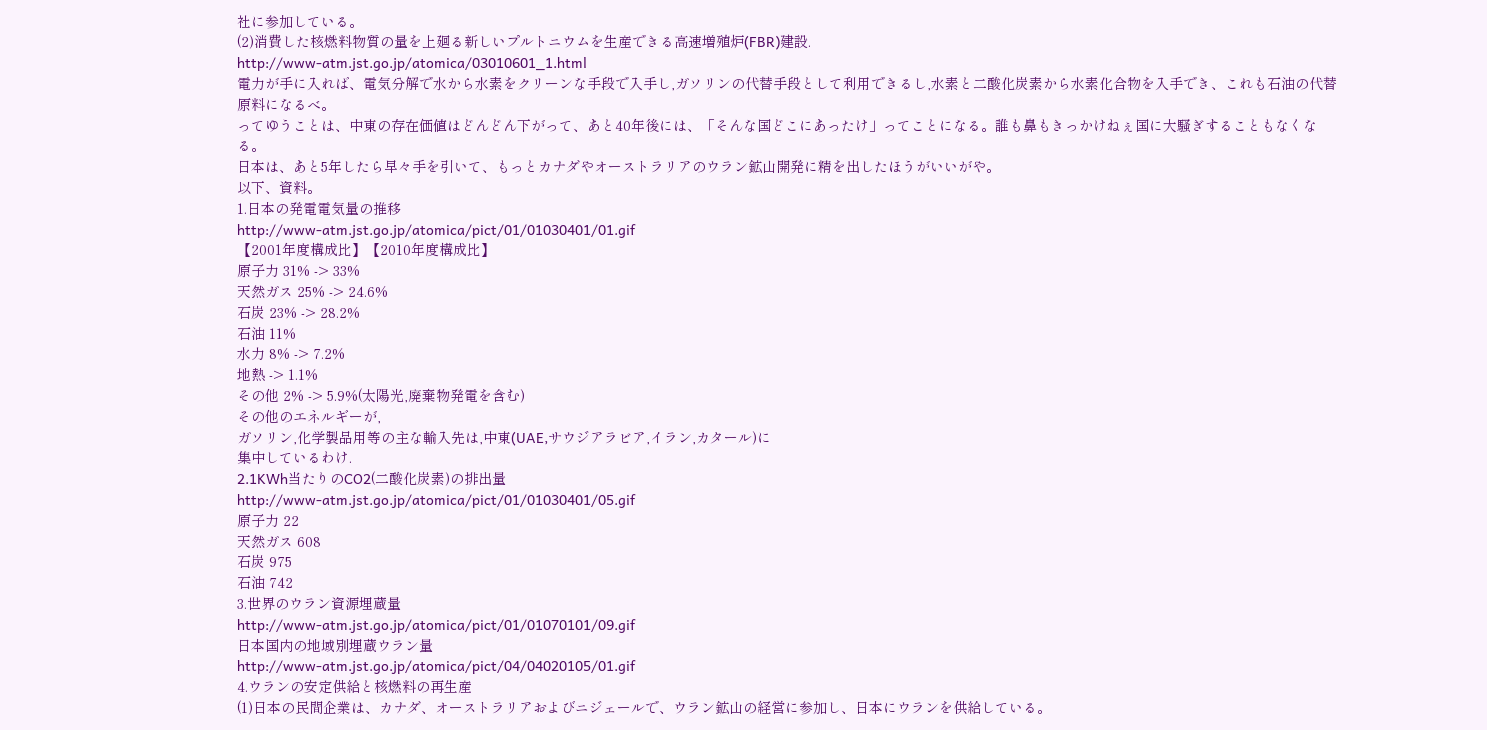社に参加している。
(2)消費した核燃料物質の量を上廻る新しいプルトニウムを生産できる高速増殖炉(FBR)建設.
http://www-atm.jst.go.jp/atomica/03010601_1.html
電力が手に入れば、電気分解で水から水素をクリーンな手段で入手し,ガソリンの代替手段として利用できるし,水素と二酸化炭素から水素化合物を入手でき、これも石油の代替原料になるべ。
ってゆうことは、中東の存在価値はどんどん下がって、あと40年後には、「そんな国どこにあったけ」ってことになる。誰も鼻もきっかけねぇ国に大騒ぎすることもなくなる。
日本は、あと5年したら早々手を引いて、もっとカナダやオーストラリアのウラン鉱山開発に精を出したほうがいいがや。
以下、資料。
1.日本の発電電気量の推移
http://www-atm.jst.go.jp/atomica/pict/01/01030401/01.gif
【2001年度構成比】【2010年度構成比】
原子力 31% -> 33%
天然ガス 25% -> 24.6%
石炭 23% -> 28.2%
石油 11%
水力 8% -> 7.2%
地熱 -> 1.1%
その他 2% -> 5.9%(太陽光,廃棄物発電を含む)
その他のエネルギーが,
ガソリン,化学製品用等の主な輸入先は,中東(UAE,サウジアラビア,イラン,カタール)に
集中しているわけ.
2.1KWh当たりのCO2(二酸化炭素)の排出量
http://www-atm.jst.go.jp/atomica/pict/01/01030401/05.gif
原子力 22
天然ガス 608
石炭 975
石油 742
3.世界のウラン資源埋蔵量
http://www-atm.jst.go.jp/atomica/pict/01/01070101/09.gif
日本国内の地域別埋蔵ウラン量
http://www-atm.jst.go.jp/atomica/pict/04/04020105/01.gif
4.ウランの安定供給と核燃料の再生産
(1)日本の民間企業は、カナダ、オーストラリアおよびニジェールで、ウラン鉱山の経営に参加し、日本にウランを供給している。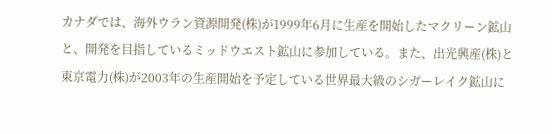カナダでは、海外ウラン資源開発(株)が1999年6月に生産を開始したマクリーン鉱山と、開発を目指しているミッドウエスト鉱山に参加している。また、出光興産(株)と東京電力(株)が2003年の生産開始を予定している世界最大級のシガーレイク鉱山に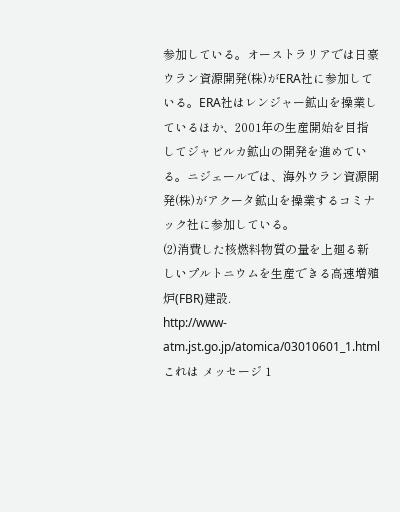参加している。オーストラリアでは日豪ウラン資源開発(株)がERA社に参加している。ERA社はレンジャー鉱山を操業しているほか、2001年の生産開始を目指してジャビルカ鉱山の開発を進めている。ニジェールでは、海外ウラン資源開発(株)がアクータ鉱山を操業するコミナック社に参加している。
(2)消費した核燃料物質の量を上廻る新しいプルトニウムを生産できる高速増殖炉(FBR)建設.
http://www-atm.jst.go.jp/atomica/03010601_1.html
これは メッセージ 1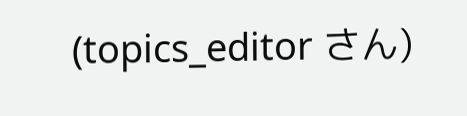(topics_editor さん)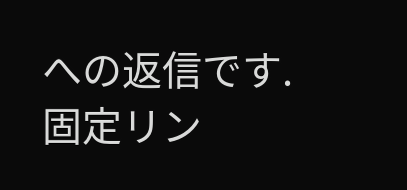への返信です.
固定リン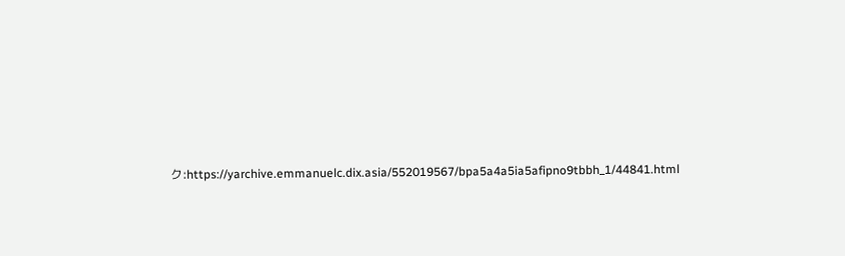ク:https://yarchive.emmanuelc.dix.asia/552019567/bpa5a4a5ia5afipno9tbbh_1/44841.html